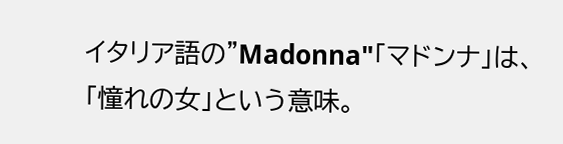イタリア語の"Madonna"「マドンナ」は、「憧れの女」という意味。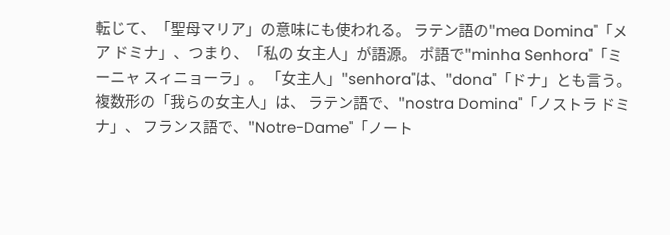転じて、「聖母マリア」の意味にも使われる。 ラテン語の"mea Domina"「メア ドミナ」、つまり、「私の 女主人」が語源。 ポ語で"minha Senhora"「ミーニャ スィニョーラ」。 「女主人」"senhora"は、"dona"「ドナ」とも言う。 複数形の「我らの女主人」は、 ラテン語で、"nostra Domina"「ノストラ ドミナ」、 フランス語で、"Notre-Dame"「ノート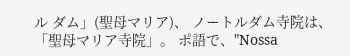ル ダム」(聖母マリア)、 ノートルダム寺院は、「聖母マリア寺院」。 ポ語で、"Nossa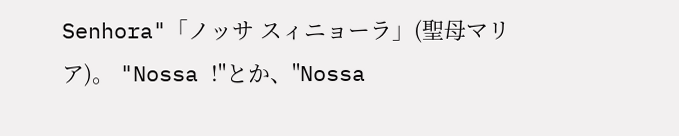Senhora"「ノッサ スィニョーラ」(聖母マリア)。 "Nossa !"とか、"Nossa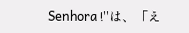Senhora !"は、「え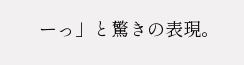ーっ」と驚きの表現。